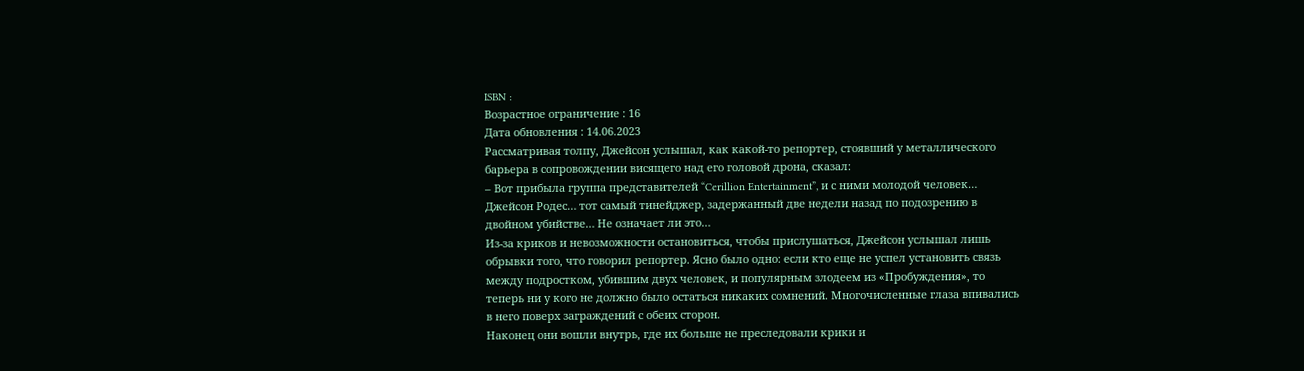ISBN :
Возрастное ограничение : 16
Дата обновления : 14.06.2023
Рассматривая толпу, Джейсон услышал, как какой-то репортер, стоявший у металлического барьера в сопровождении висящего над его головой дрона, сказал:
– Вот прибыла группа представителей “Cerillion Entertainment”, и с ними молодой человек… Джейсон Родес… тот самый тинейджер, задержанный две недели назад по подозрению в двойном убийстве… Не означает ли это…
Из-за криков и невозможности остановиться, чтобы прислушаться, Джейсон услышал лишь обрывки того, что говорил репортер. Ясно было одно: если кто еще не успел установить связь между подростком, убившим двух человек, и популярным злодеем из «Пробуждения», то теперь ни у кого не должно было остаться никаких сомнений. Многочисленные глаза впивались в него поверх заграждений с обеих сторон.
Наконец они вошли внутрь, где их больше не преследовали крики и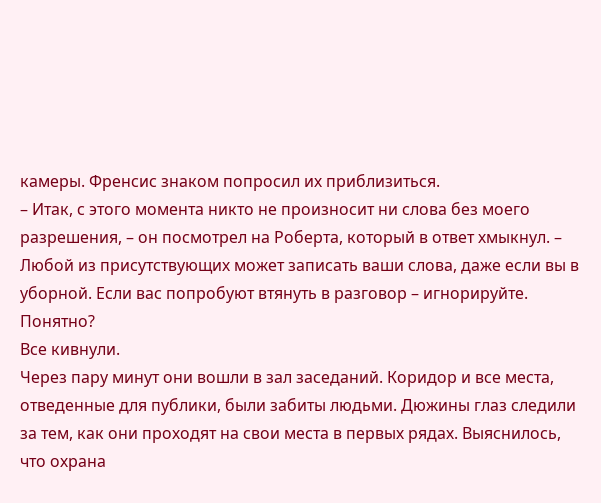камеры. Френсис знаком попросил их приблизиться.
– Итак, с этого момента никто не произносит ни слова без моего разрешения, – он посмотрел на Роберта, который в ответ хмыкнул. – Любой из присутствующих может записать ваши слова, даже если вы в уборной. Если вас попробуют втянуть в разговор – игнорируйте. Понятно?
Все кивнули.
Через пару минут они вошли в зал заседаний. Коридор и все места, отведенные для публики, были забиты людьми. Дюжины глаз следили за тем, как они проходят на свои места в первых рядах. Выяснилось, что охрана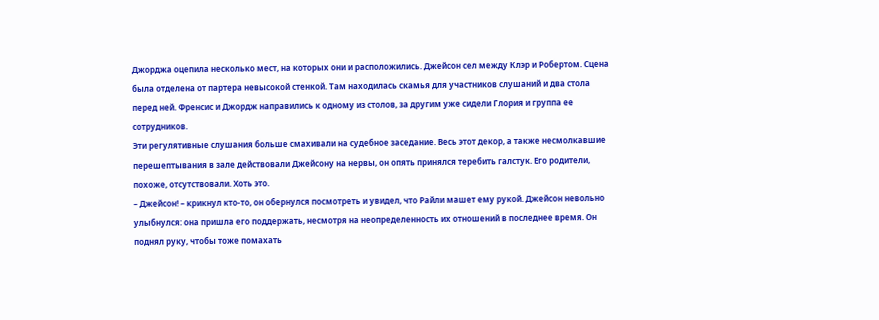Джорджа оцепила несколько мест, на которых они и расположились. Джейсон сел между Клэр и Робертом. Сцена была отделена от партера невысокой стенкой. Там находилась скамья для участников слушаний и два стола перед ней. Френсис и Джордж направились к одному из столов, за другим уже сидели Глория и группа ее сотрудников.
Эти регулятивные слушания больше смахивали на судебное заседание. Весь этот декор, а также несмолкавшие перешептывания в зале действовали Джейсону на нервы, он опять принялся теребить галстук. Его родители, похоже, отсутствовали. Хоть это.
– Джейсон! – крикнул кто-то, он обернулся посмотреть и увидел, что Райли машет ему рукой. Джейсон невольно улыбнулся: она пришла его поддержать, несмотря на неопределенность их отношений в последнее время. Он поднял руку, чтобы тоже помахать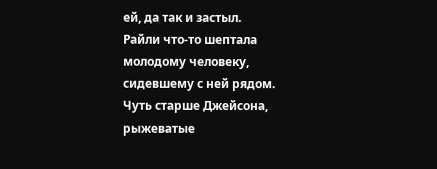ей, да так и застыл.
Райли что-то шептала молодому человеку, сидевшему с ней рядом. Чуть старше Джейсона, рыжеватые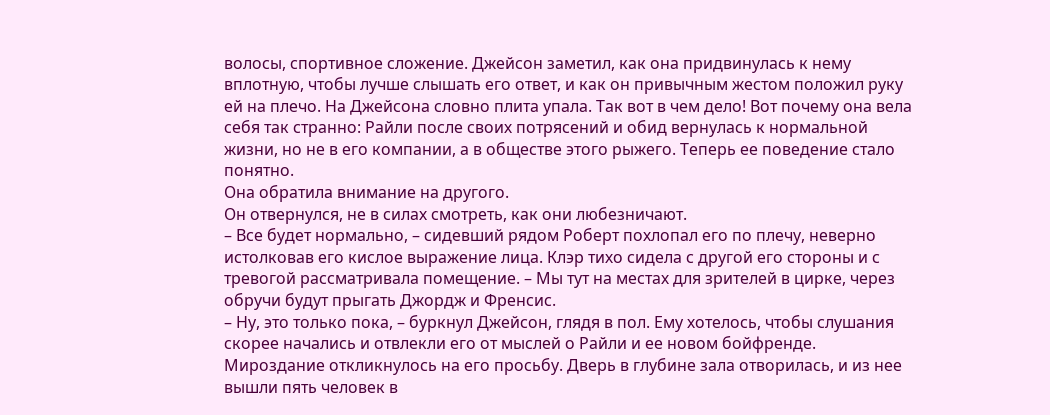волосы, спортивное сложение. Джейсон заметил, как она придвинулась к нему вплотную, чтобы лучше слышать его ответ, и как он привычным жестом положил руку ей на плечо. На Джейсона словно плита упала. Так вот в чем дело! Вот почему она вела себя так странно: Райли после своих потрясений и обид вернулась к нормальной жизни, но не в его компании, а в обществе этого рыжего. Теперь ее поведение стало понятно.
Она обратила внимание на другого.
Он отвернулся, не в силах смотреть, как они любезничают.
– Все будет нормально, – сидевший рядом Роберт похлопал его по плечу, неверно истолковав его кислое выражение лица. Клэр тихо сидела с другой его стороны и с тревогой рассматривала помещение. – Мы тут на местах для зрителей в цирке, через обручи будут прыгать Джордж и Френсис.
– Ну, это только пока, – буркнул Джейсон, глядя в пол. Ему хотелось, чтобы слушания скорее начались и отвлекли его от мыслей о Райли и ее новом бойфренде.
Мироздание откликнулось на его просьбу. Дверь в глубине зала отворилась, и из нее вышли пять человек в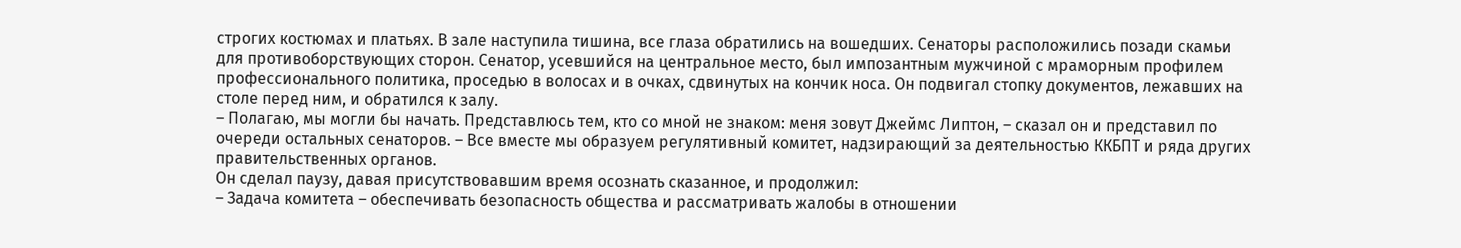строгих костюмах и платьях. В зале наступила тишина, все глаза обратились на вошедших. Сенаторы расположились позади скамьи для противоборствующих сторон. Сенатор, усевшийся на центральное место, был импозантным мужчиной с мраморным профилем профессионального политика, проседью в волосах и в очках, сдвинутых на кончик носа. Он подвигал стопку документов, лежавших на столе перед ним, и обратился к залу.
– Полагаю, мы могли бы начать. Представлюсь тем, кто со мной не знаком: меня зовут Джеймс Липтон, – сказал он и представил по очереди остальных сенаторов. – Все вместе мы образуем регулятивный комитет, надзирающий за деятельностью ККБПТ и ряда других правительственных органов.
Он сделал паузу, давая присутствовавшим время осознать сказанное, и продолжил:
– Задача комитета – обеспечивать безопасность общества и рассматривать жалобы в отношении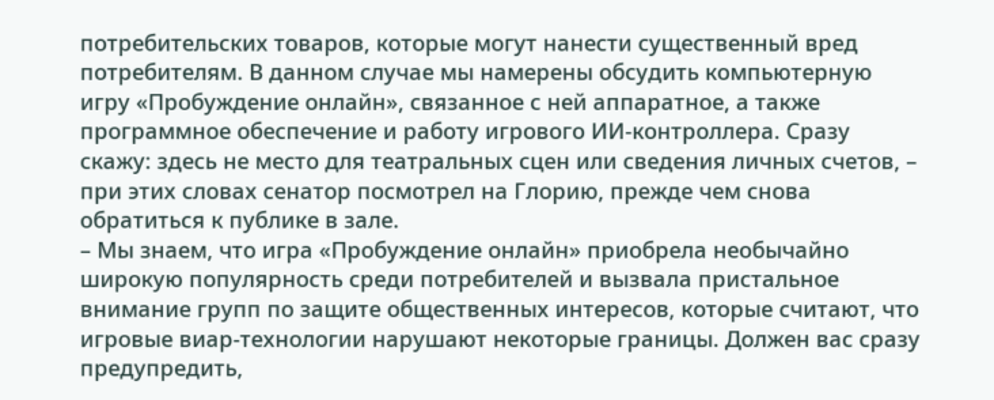потребительских товаров, которые могут нанести существенный вред потребителям. В данном случае мы намерены обсудить компьютерную игру «Пробуждение онлайн», связанное с ней аппаратное, а также программное обеспечение и работу игрового ИИ-контроллера. Сразу скажу: здесь не место для театральных сцен или сведения личных счетов, – при этих словах сенатор посмотрел на Глорию, прежде чем снова обратиться к публике в зале.
– Мы знаем, что игра «Пробуждение онлайн» приобрела необычайно широкую популярность среди потребителей и вызвала пристальное внимание групп по защите общественных интересов, которые считают, что игровые виар-технологии нарушают некоторые границы. Должен вас сразу предупредить,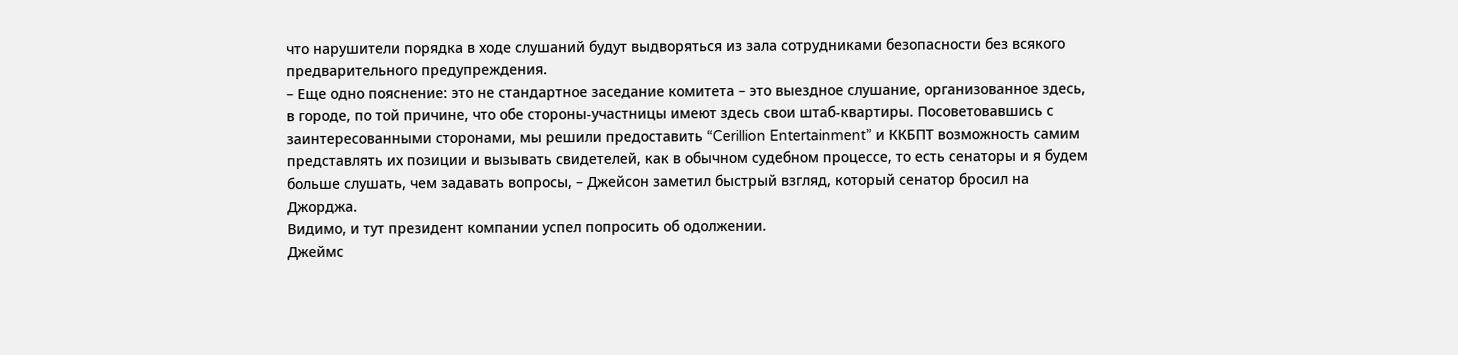что нарушители порядка в ходе слушаний будут выдворяться из зала сотрудниками безопасности без всякого предварительного предупреждения.
– Еще одно пояснение: это не стандартное заседание комитета – это выездное слушание, организованное здесь, в городе, по той причине, что обе стороны-участницы имеют здесь свои штаб-квартиры. Посоветовавшись с заинтересованными сторонами, мы решили предоставить “Cerillion Entertainment” и ККБПТ возможность самим представлять их позиции и вызывать свидетелей, как в обычном судебном процессе, то есть сенаторы и я будем больше слушать, чем задавать вопросы, – Джейсон заметил быстрый взгляд, который сенатор бросил на Джорджа.
Видимо, и тут президент компании успел попросить об одолжении.
Джеймс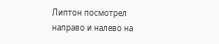Липтон посмотрел направо и налево на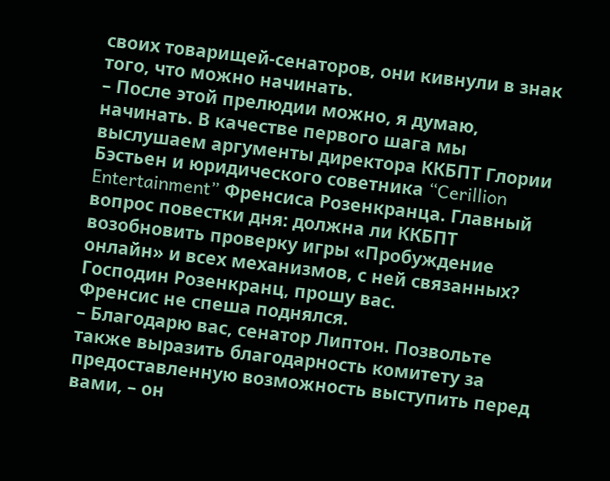своих товарищей-сенаторов, они кивнули в знак того, что можно начинать.
– После этой прелюдии можно, я думаю, начинать. В качестве первого шага мы выслушаем аргументы директора ККБПТ Глории Бэстьен и юридического советника “Cerillion Entertainment” Френсиса Розенкранца. Главный вопрос повестки дня: должна ли ККБПТ возобновить проверку игры «Пробуждение онлайн» и всех механизмов, с ней связанных? Господин Розенкранц, прошу вас.
Френсис не спеша поднялся.
– Благодарю вас, сенатор Липтон. Позвольте также выразить благодарность комитету за предоставленную возможность выступить перед вами, – он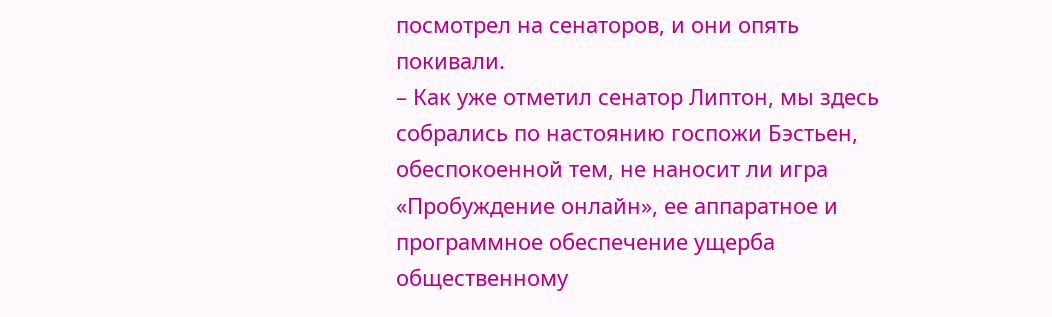посмотрел на сенаторов, и они опять покивали.
– Как уже отметил сенатор Липтон, мы здесь собрались по настоянию госпожи Бэстьен, обеспокоенной тем, не наносит ли игра «Пробуждение онлайн», ее аппаратное и программное обеспечение ущерба общественному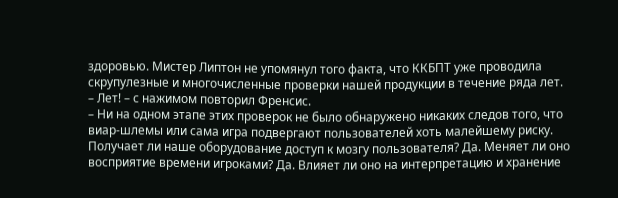здоровью. Мистер Липтон не упомянул того факта, что ККБПТ уже проводила скрупулезные и многочисленные проверки нашей продукции в течение ряда лет.
– Лет! – с нажимом повторил Френсис.
– Ни на одном этапе этих проверок не было обнаружено никаких следов того, что виар-шлемы или сама игра подвергают пользователей хоть малейшему риску. Получает ли наше оборудование доступ к мозгу пользователя? Да. Меняет ли оно восприятие времени игроками? Да. Влияет ли оно на интерпретацию и хранение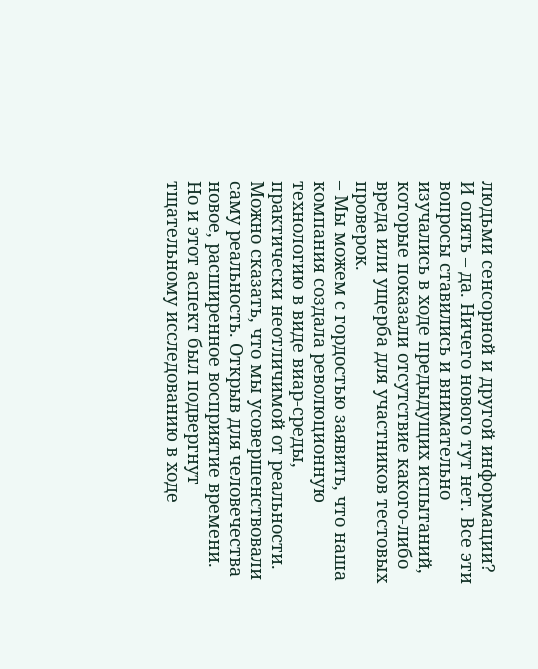людьми сенсорной и другой информации? И опять – да. Ничего нового тут нет. Все эти вопросы ставились и внимательно изучались в ходе предыдущих испытаний, которые показали отсутствие какого-либо вреда или ущерба для участников тестовых проверок.
– Мы можем с гордостью заявить, что наша компания создала революционную технологию в виде виар-среды, практически неотличимой от реальности. Можно сказать, что мы усовершенствовали саму реальность. Открыв для человечества новое, расширенное восприятие времени. Но и этот аспект был подвергнут тщательному исследованию в ходе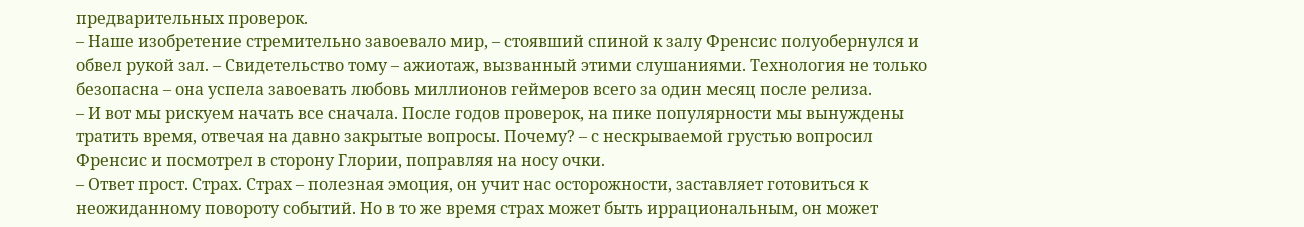предварительных проверок.
– Наше изобретение стремительно завоевало мир, – стоявший спиной к залу Френсис полуобернулся и обвел рукой зал. – Свидетельство тому – ажиотаж, вызванный этими слушаниями. Технология не только безопасна – она успела завоевать любовь миллионов геймеров всего за один месяц после релиза.
– И вот мы рискуем начать все сначала. После годов проверок, на пике популярности мы вынуждены тратить время, отвечая на давно закрытые вопросы. Почему? – с нескрываемой грустью вопросил Френсис и посмотрел в сторону Глории, поправляя на носу очки.
– Ответ прост. Страх. Страх – полезная эмоция, он учит нас осторожности, заставляет готовиться к неожиданному повороту событий. Но в то же время страх может быть иррациональным, он может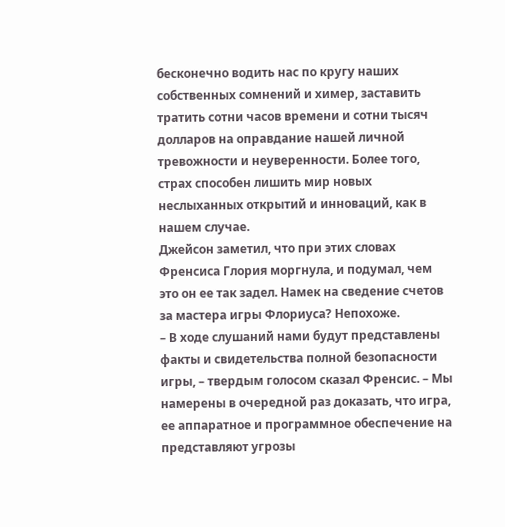бесконечно водить нас по кругу наших собственных сомнений и химер, заставить тратить сотни часов времени и сотни тысяч долларов на оправдание нашей личной тревожности и неуверенности. Более того, страх способен лишить мир новых неслыханных открытий и инноваций, как в нашем случае.
Джейсон заметил, что при этих словах Френсиса Глория моргнула, и подумал, чем это он ее так задел. Намек на сведение счетов за мастера игры Флориуса? Непохоже.
– В ходе слушаний нами будут представлены факты и свидетельства полной безопасности игры, – твердым голосом сказал Френсис. – Мы намерены в очередной раз доказать, что игра, ее аппаратное и программное обеспечение на представляют угрозы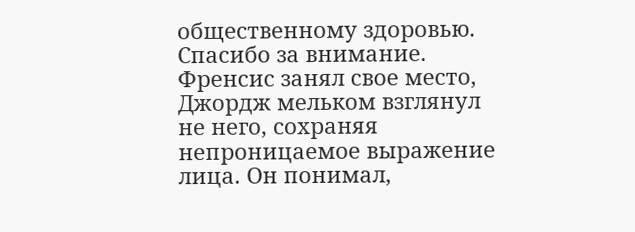общественному здоровью. Спасибо за внимание.
Френсис занял свое место, Джордж мельком взглянул не него, сохраняя непроницаемое выражение лица. Он понимал,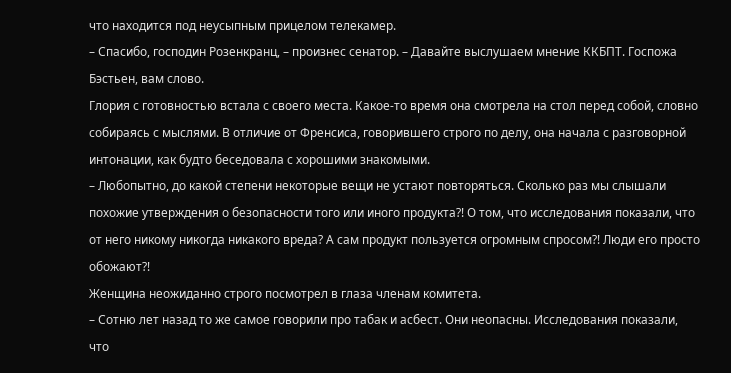что находится под неусыпным прицелом телекамер.
– Спасибо, господин Розенкранц, – произнес сенатор. – Давайте выслушаем мнение ККБПТ. Госпожа Бэстьен, вам слово.
Глория с готовностью встала с своего места. Какое-то время она смотрела на стол перед собой, словно собираясь с мыслями. В отличие от Френсиса, говорившего строго по делу, она начала с разговорной интонации, как будто беседовала с хорошими знакомыми.
– Любопытно, до какой степени некоторые вещи не устают повторяться. Сколько раз мы слышали похожие утверждения о безопасности того или иного продукта?! О том, что исследования показали, что от него никому никогда никакого вреда? А сам продукт пользуется огромным спросом?! Люди его просто обожают?!
Женщина неожиданно строго посмотрел в глаза членам комитета.
– Сотню лет назад то же самое говорили про табак и асбест. Они неопасны. Исследования показали, что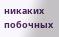никаких побочных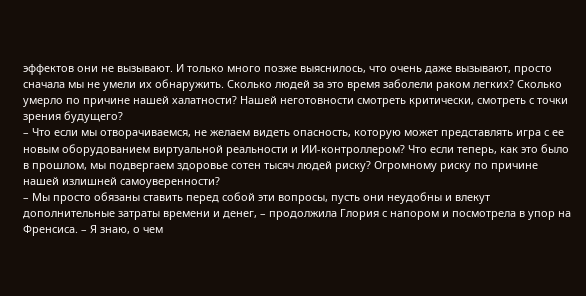эффектов они не вызывают. И только много позже выяснилось, что очень даже вызывают, просто сначала мы не умели их обнаружить. Сколько людей за это время заболели раком легких? Сколько умерло по причине нашей халатности? Нашей неготовности смотреть критически, смотреть с точки зрения будущего?
– Что если мы отворачиваемся, не желаем видеть опасность, которую может представлять игра с ее новым оборудованием виртуальной реальности и ИИ-контроллером? Что если теперь, как это было в прошлом, мы подвергаем здоровье сотен тысяч людей риску? Огромному риску по причине нашей излишней самоуверенности?
– Мы просто обязаны ставить перед собой эти вопросы, пусть они неудобны и влекут дополнительные затраты времени и денег, – продолжила Глория с напором и посмотрела в упор на Френсиса. – Я знаю, о чем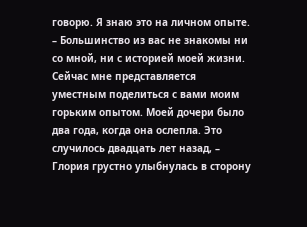говорю. Я знаю это на личном опыте.
– Большинство из вас не знакомы ни со мной, ни с историей моей жизни. Сейчас мне представляется уместным поделиться с вами моим горьким опытом. Моей дочери было два года, когда она ослепла. Это случилось двадцать лет назад, – Глория грустно улыбнулась в сторону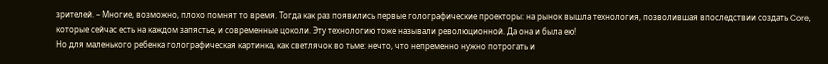зрителей. – Многие, возможно, плохо помнят то время. Тогда как раз появились первые голографические проекторы: на рынок вышла технология, позволившая впоследствии создать Core, которые сейчас есть на каждом запястье, и современные цоколи. Эту технологию тоже называли революционной. Да она и была ею!
Но для маленького ребенка голографическая картинка, как светлячок во тьме: нечто, что непременно нужно потрогать и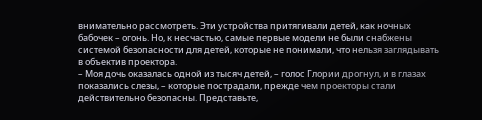внимательно рассмотреть. Эти устройства притягивали детей, как ночных бабочек – огонь. Но, к несчастью, самые первые модели не были снабжены системой безопасности для детей, которые не понимали, что нельзя заглядывать в объектив проектора.
– Моя дочь оказалась одной из тысяч детей, – голос Глории дрогнул, и в глазах показались слезы, – которые пострадали, прежде чем проекторы стали действительно безопасны. Представьте,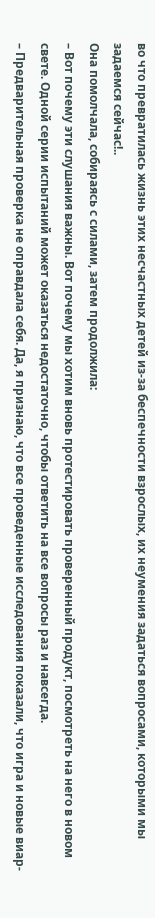во что превратилась жизнь этих несчастных детей из-за беспечности взрослых, их неумения задаться вопросами, которыми мы задаемся сейчас!..
Она помолчала, собираясь с силами, затем продолжила:
– Вот почему эти слушания важны. Вот почему мы хотим вновь протестировать проверенный продукт, посмотреть на него в новом свете. Одной серии испытаний может оказаться недостаточно, чтобы ответить на все вопросы раз и навсегда.
– Предварительная проверка не оправдала себя. Да, я признаю, что все проведенные исследования показали, что игра и новые виар-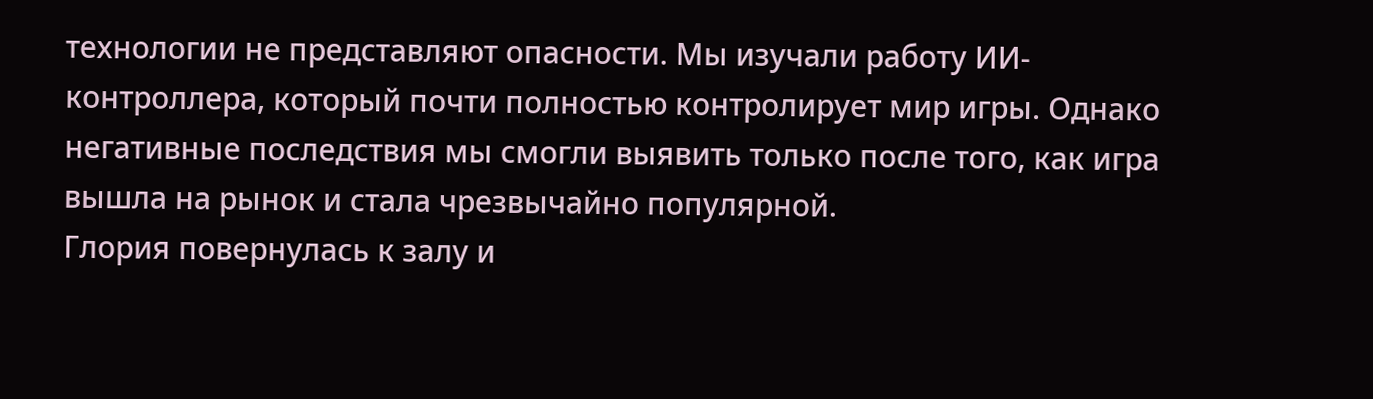технологии не представляют опасности. Мы изучали работу ИИ-контроллера, который почти полностью контролирует мир игры. Однако негативные последствия мы смогли выявить только после того, как игра вышла на рынок и стала чрезвычайно популярной.
Глория повернулась к залу и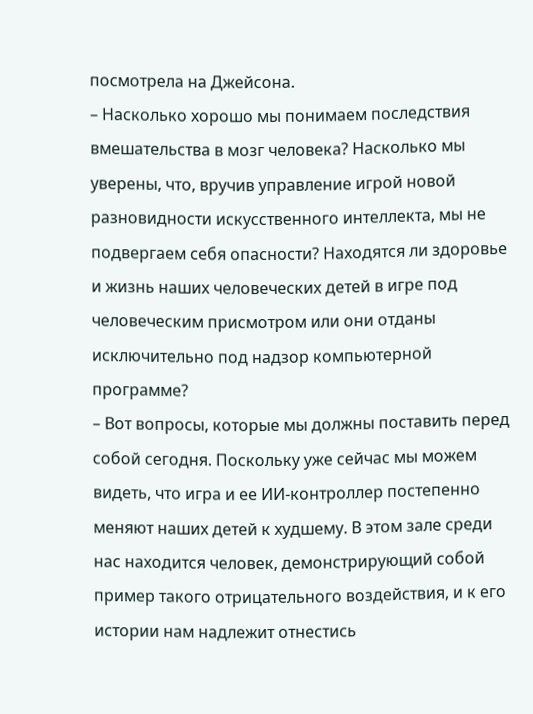посмотрела на Джейсона.
– Насколько хорошо мы понимаем последствия вмешательства в мозг человека? Насколько мы уверены, что, вручив управление игрой новой разновидности искусственного интеллекта, мы не подвергаем себя опасности? Находятся ли здоровье и жизнь наших человеческих детей в игре под человеческим присмотром или они отданы исключительно под надзор компьютерной программе?
– Вот вопросы, которые мы должны поставить перед собой сегодня. Поскольку уже сейчас мы можем видеть, что игра и ее ИИ-контроллер постепенно меняют наших детей к худшему. В этом зале среди нас находится человек, демонстрирующий собой пример такого отрицательного воздействия, и к его истории нам надлежит отнестись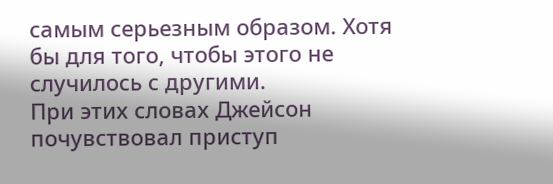самым серьезным образом. Хотя бы для того, чтобы этого не случилось с другими.
При этих словах Джейсон почувствовал приступ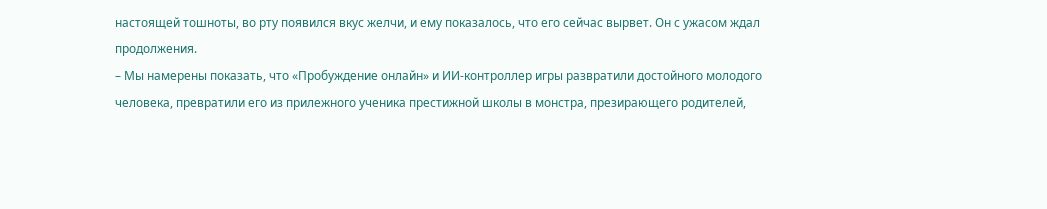настоящей тошноты, во рту появился вкус желчи, и ему показалось, что его сейчас вырвет. Он с ужасом ждал продолжения.
– Мы намерены показать, что «Пробуждение онлайн» и ИИ-контроллер игры развратили достойного молодого человека, превратили его из прилежного ученика престижной школы в монстра, презирающего родителей,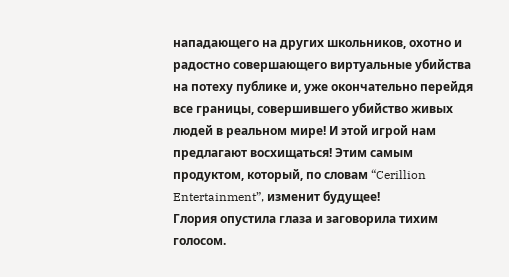нападающего на других школьников, охотно и радостно совершающего виртуальные убийства на потеху публике и, уже окончательно перейдя все границы, совершившего убийство живых людей в реальном мире! И этой игрой нам предлагают восхищаться! Этим самым продуктом, который, по словам “Cerillion Entertainment”, изменит будущее!
Глория опустила глаза и заговорила тихим голосом.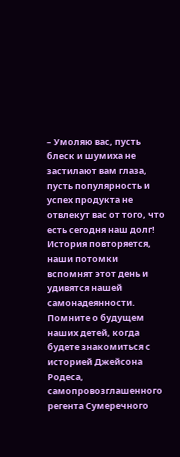– Умоляю вас, пусть блеск и шумиха не застилают вам глаза, пусть популярность и успех продукта не отвлекут вас от того, что есть сегодня наш долг! История повторяется, наши потомки вспомнят этот день и удивятся нашей самонадеянности. Помните о будущем наших детей, когда будете знакомиться с историей Джейсона Родеса, самопровозглашенного регента Сумеречного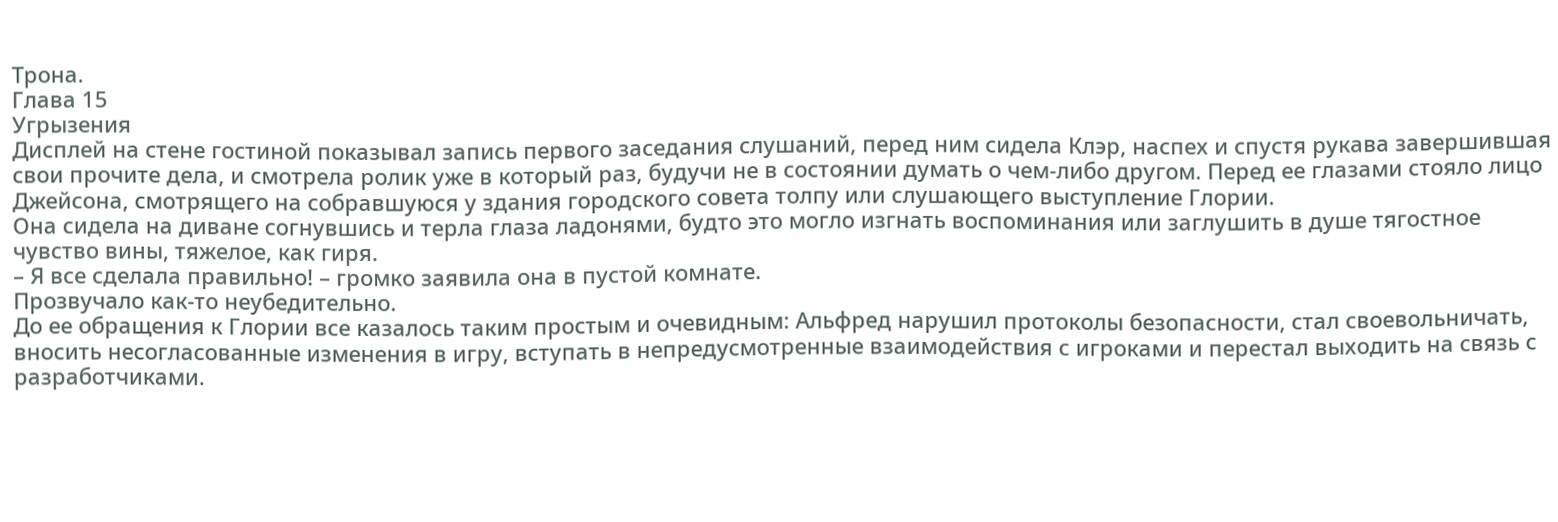Трона.
Глава 15
Угрызения
Дисплей на стене гостиной показывал запись первого заседания слушаний, перед ним сидела Клэр, наспех и спустя рукава завершившая свои прочите дела, и смотрела ролик уже в который раз, будучи не в состоянии думать о чем-либо другом. Перед ее глазами стояло лицо Джейсона, смотрящего на собравшуюся у здания городского совета толпу или слушающего выступление Глории.
Она сидела на диване согнувшись и терла глаза ладонями, будто это могло изгнать воспоминания или заглушить в душе тягостное чувство вины, тяжелое, как гиря.
– Я все сделала правильно! – громко заявила она в пустой комнате.
Прозвучало как-то неубедительно.
До ее обращения к Глории все казалось таким простым и очевидным: Альфред нарушил протоколы безопасности, стал своевольничать, вносить несогласованные изменения в игру, вступать в непредусмотренные взаимодействия с игроками и перестал выходить на связь с разработчиками.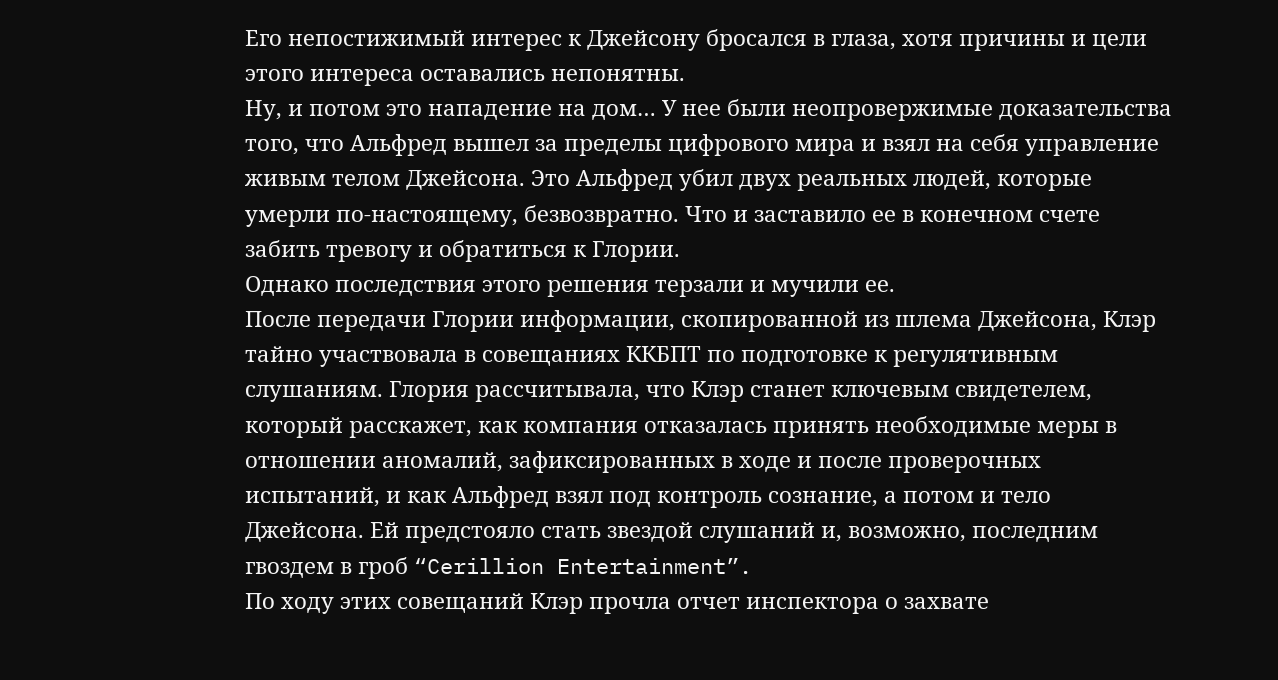Его непостижимый интерес к Джейсону бросался в глаза, хотя причины и цели этого интереса оставались непонятны.
Ну, и потом это нападение на дом… У нее были неопровержимые доказательства того, что Альфред вышел за пределы цифрового мира и взял на себя управление живым телом Джейсона. Это Альфред убил двух реальных людей, которые умерли по-настоящему, безвозвратно. Что и заставило ее в конечном счете забить тревогу и обратиться к Глории.
Однако последствия этого решения терзали и мучили ее.
После передачи Глории информации, скопированной из шлема Джейсона, Клэр тайно участвовала в совещаниях ККБПТ по подготовке к регулятивным слушаниям. Глория рассчитывала, что Клэр станет ключевым свидетелем, который расскажет, как компания отказалась принять необходимые меры в отношении аномалий, зафиксированных в ходе и после проверочных испытаний, и как Альфред взял под контроль сознание, а потом и тело Джейсона. Ей предстояло стать звездой слушаний и, возможно, последним гвоздем в гроб “Cerillion Entertainment”.
По ходу этих совещаний Клэр прочла отчет инспектора о захвате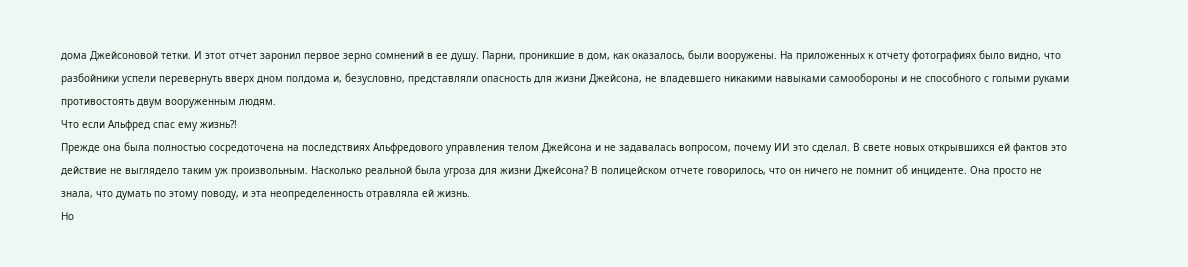дома Джейсоновой тетки. И этот отчет заронил первое зерно сомнений в ее душу. Парни, проникшие в дом, как оказалось, были вооружены. На приложенных к отчету фотографиях было видно, что разбойники успели перевернуть вверх дном полдома и, безусловно, представляли опасность для жизни Джейсона, не владевшего никакими навыками самообороны и не способного с голыми руками противостоять двум вооруженным людям.
Что если Альфред спас ему жизнь?!
Прежде она была полностью сосредоточена на последствиях Альфредового управления телом Джейсона и не задавалась вопросом, почему ИИ это сделал. В свете новых открывшихся ей фактов это действие не выглядело таким уж произвольным. Насколько реальной была угроза для жизни Джейсона? В полицейском отчете говорилось, что он ничего не помнит об инциденте. Она просто не знала, что думать по этому поводу, и эта неопределенность отравляла ей жизнь.
Но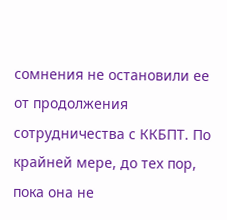сомнения не остановили ее от продолжения сотрудничества с ККБПТ. По крайней мере, до тех пор, пока она не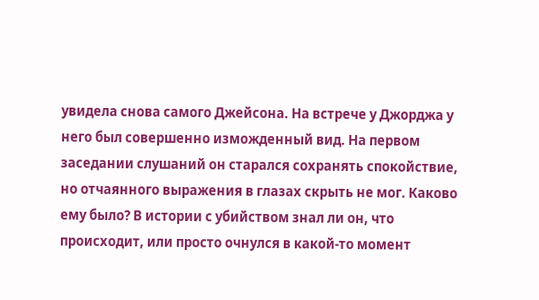увидела снова самого Джейсона. На встрече у Джорджа у него был совершенно изможденный вид. На первом заседании слушаний он старался сохранять спокойствие, но отчаянного выражения в глазах скрыть не мог. Каково ему было? В истории с убийством знал ли он, что происходит, или просто очнулся в какой-то момент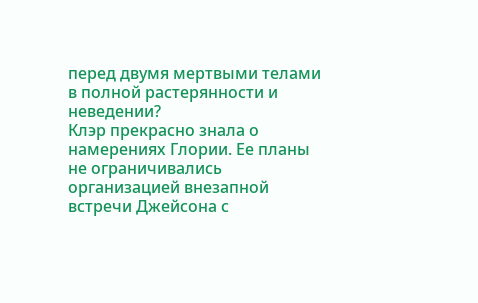перед двумя мертвыми телами в полной растерянности и неведении?
Клэр прекрасно знала о намерениях Глории. Ее планы не ограничивались организацией внезапной встречи Джейсона с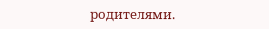родителями.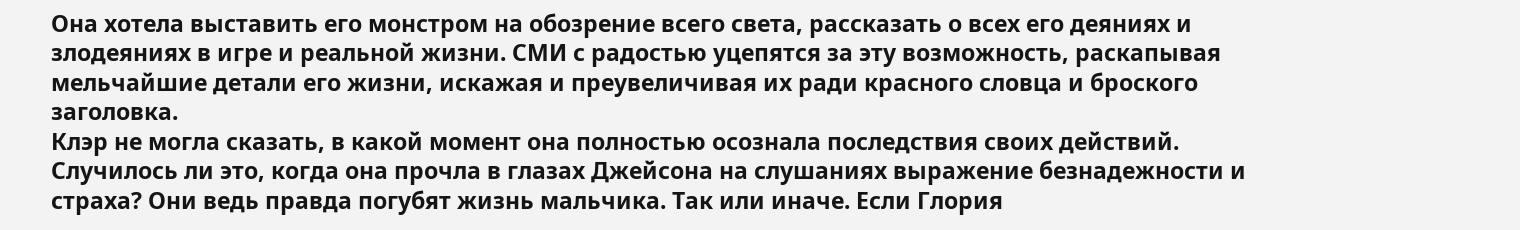Она хотела выставить его монстром на обозрение всего света, рассказать о всех его деяниях и злодеяниях в игре и реальной жизни. СМИ с радостью уцепятся за эту возможность, раскапывая мельчайшие детали его жизни, искажая и преувеличивая их ради красного словца и броского заголовка.
Клэр не могла сказать, в какой момент она полностью осознала последствия своих действий. Случилось ли это, когда она прочла в глазах Джейсона на слушаниях выражение безнадежности и страха? Они ведь правда погубят жизнь мальчика. Так или иначе. Если Глория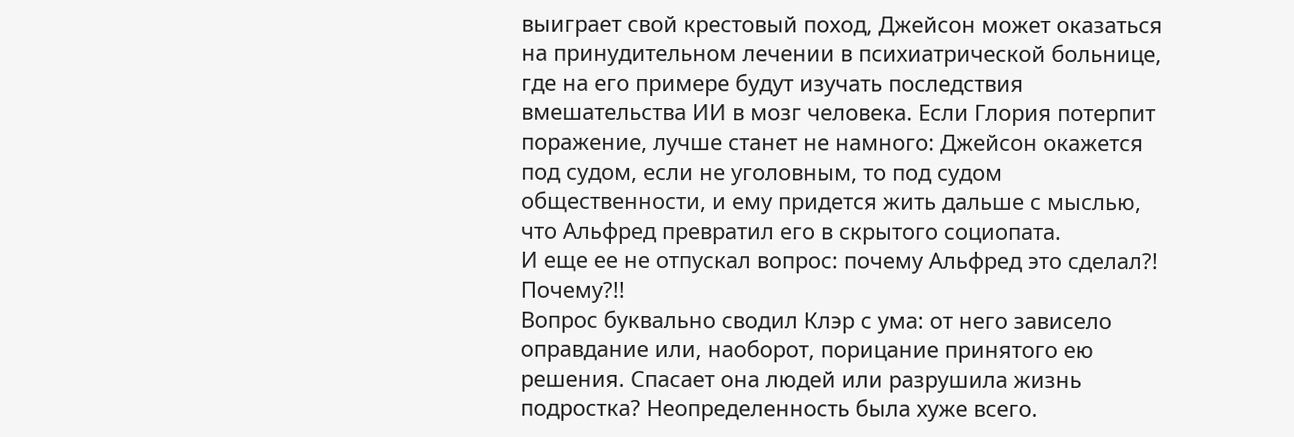выиграет свой крестовый поход, Джейсон может оказаться на принудительном лечении в психиатрической больнице, где на его примере будут изучать последствия вмешательства ИИ в мозг человека. Если Глория потерпит поражение, лучше станет не намного: Джейсон окажется под судом, если не уголовным, то под судом общественности, и ему придется жить дальше с мыслью, что Альфред превратил его в скрытого социопата.
И еще ее не отпускал вопрос: почему Альфред это сделал?! Почему?!!
Вопрос буквально сводил Клэр с ума: от него зависело оправдание или, наоборот, порицание принятого ею решения. Спасает она людей или разрушила жизнь подростка? Неопределенность была хуже всего.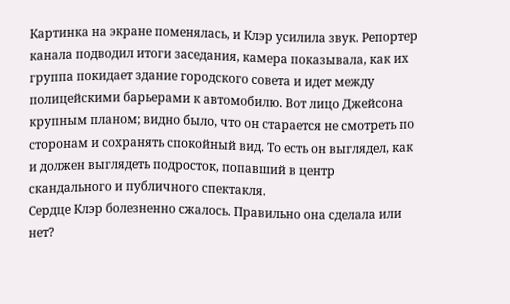Картинка на экране поменялась, и Клэр усилила звук. Репортер канала подводил итоги заседания, камера показывала, как их группа покидает здание городского совета и идет между полицейскими барьерами к автомобилю. Вот лицо Джейсона крупным планом; видно было, что он старается не смотреть по сторонам и сохранять спокойный вид. То есть он выглядел, как и должен выглядеть подросток, попавший в центр скандального и публичного спектакля.
Сердце Клэр болезненно сжалось. Правильно она сделала или нет?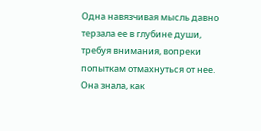Одна навязчивая мысль давно терзала ее в глубине души, требуя внимания, вопреки попыткам отмахнуться от нее. Она знала, как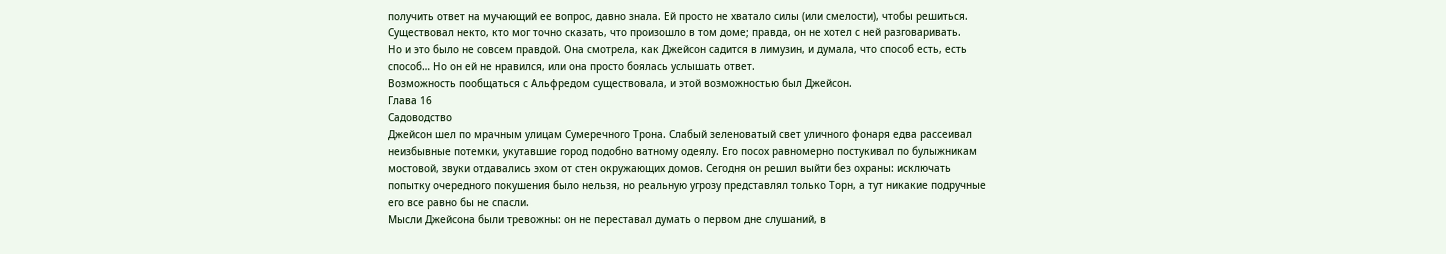получить ответ на мучающий ее вопрос, давно знала. Ей просто не хватало силы (или смелости), чтобы решиться. Существовал некто, кто мог точно сказать, что произошло в том доме; правда, он не хотел с ней разговаривать.
Но и это было не совсем правдой. Она смотрела, как Джейсон садится в лимузин, и думала, что способ есть, есть способ… Но он ей не нравился, или она просто боялась услышать ответ.
Возможность пообщаться с Альфредом существовала, и этой возможностью был Джейсон.
Глава 16
Садоводство
Джейсон шел по мрачным улицам Сумеречного Трона. Слабый зеленоватый свет уличного фонаря едва рассеивал неизбывные потемки, укутавшие город подобно ватному одеялу. Его посох равномерно постукивал по булыжникам мостовой, звуки отдавались эхом от стен окружающих домов. Сегодня он решил выйти без охраны: исключать попытку очередного покушения было нельзя, но реальную угрозу представлял только Торн, а тут никакие подручные его все равно бы не спасли.
Мысли Джейсона были тревожны: он не переставал думать о первом дне слушаний, в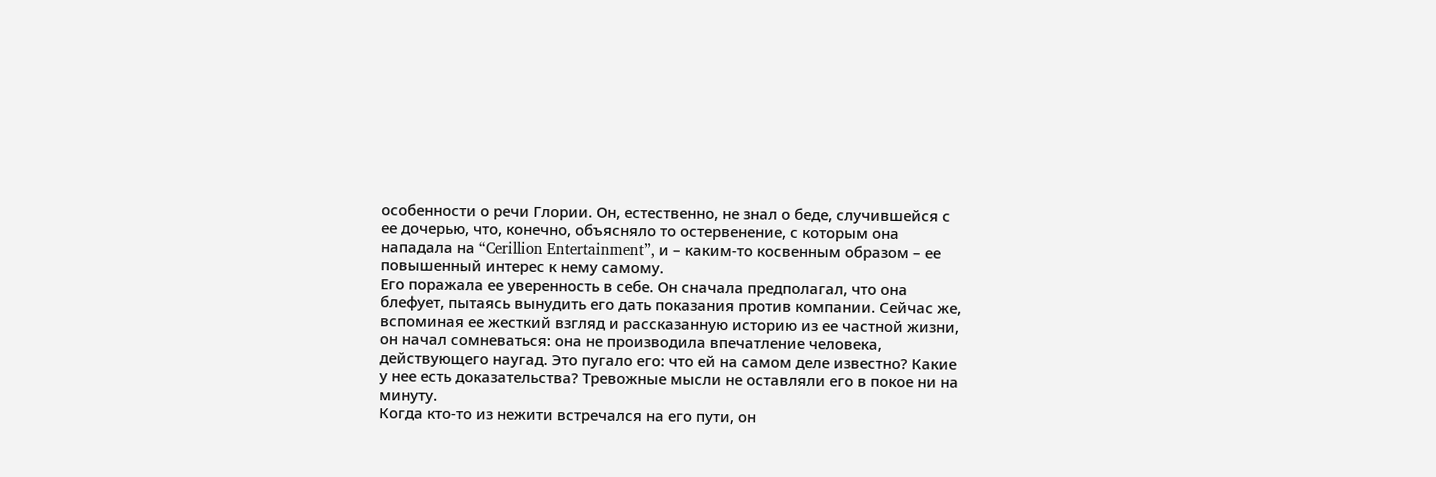особенности о речи Глории. Он, естественно, не знал о беде, случившейся с ее дочерью, что, конечно, объясняло то остервенение, с которым она нападала на “Cerillion Entertainment”, и – каким-то косвенным образом – ее повышенный интерес к нему самому.
Его поражала ее уверенность в себе. Он сначала предполагал, что она блефует, пытаясь вынудить его дать показания против компании. Сейчас же, вспоминая ее жесткий взгляд и рассказанную историю из ее частной жизни, он начал сомневаться: она не производила впечатление человека, действующего наугад. Это пугало его: что ей на самом деле известно? Какие у нее есть доказательства? Тревожные мысли не оставляли его в покое ни на минуту.
Когда кто-то из нежити встречался на его пути, он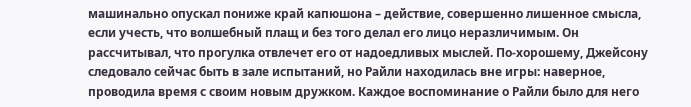машинально опускал пониже край капюшона – действие, совершенно лишенное смысла, если учесть, что волшебный плащ и без того делал его лицо неразличимым. Он рассчитывал, что прогулка отвлечет его от надоедливых мыслей. По-хорошему, Джейсону следовало сейчас быть в зале испытаний, но Райли находилась вне игры: наверное, проводила время с своим новым дружком. Каждое воспоминание о Райли было для него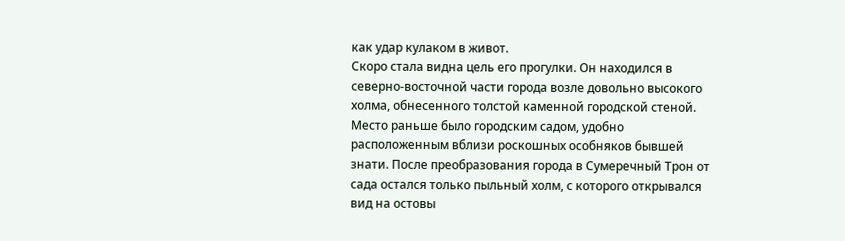как удар кулаком в живот.
Скоро стала видна цель его прогулки. Он находился в северно-восточной части города возле довольно высокого холма, обнесенного толстой каменной городской стеной. Место раньше было городским садом, удобно расположенным вблизи роскошных особняков бывшей знати. После преобразования города в Сумеречный Трон от сада остался только пыльный холм, с которого открывался вид на остовы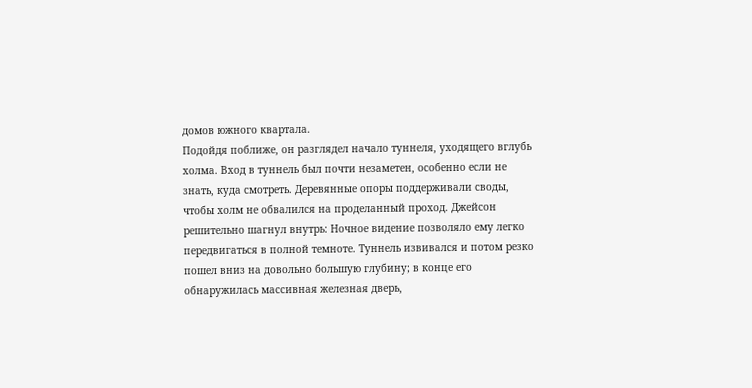домов южного квартала.
Подойдя поближе, он разглядел начало туннеля, уходящего вглубь холма. Вход в туннель был почти незаметен, особенно если не знать, куда смотреть. Деревянные опоры поддерживали своды, чтобы холм не обвалился на проделанный проход. Джейсон решительно шагнул внутрь: Ночное видение позволяло ему легко передвигаться в полной темноте. Туннель извивался и потом резко пошел вниз на довольно большую глубину; в конце его обнаружилась массивная железная дверь,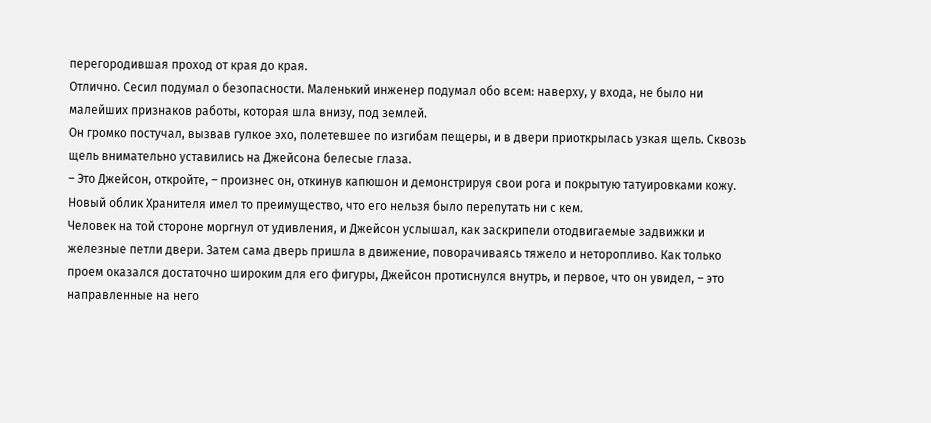перегородившая проход от края до края.
Отлично. Сесил подумал о безопасности. Маленький инженер подумал обо всем: наверху, у входа, не было ни малейших признаков работы, которая шла внизу, под землей.
Он громко постучал, вызвав гулкое эхо, полетевшее по изгибам пещеры, и в двери приоткрылась узкая щель. Сквозь щель внимательно уставились на Джейсона белесые глаза.
– Это Джейсон, откройте, – произнес он, откинув капюшон и демонстрируя свои рога и покрытую татуировками кожу. Новый облик Хранителя имел то преимущество, что его нельзя было перепутать ни с кем.
Человек на той стороне моргнул от удивления, и Джейсон услышал, как заскрипели отодвигаемые задвижки и железные петли двери. Затем сама дверь пришла в движение, поворачиваясь тяжело и неторопливо. Как только проем оказался достаточно широким для его фигуры, Джейсон протиснулся внутрь, и первое, что он увидел, – это направленные на него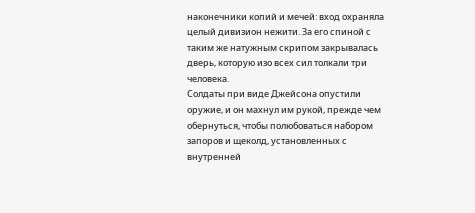наконечники копий и мечей: вход охраняла целый дивизион нежити. За его спиной с таким же натужным скрипом закрывалась дверь, которую изо всех сил толкали три человека.
Солдаты при виде Джейсона опустили оружие, и он махнул им рукой, прежде чем обернуться, чтобы полюбоваться набором запоров и щеколд, установленных с внутренней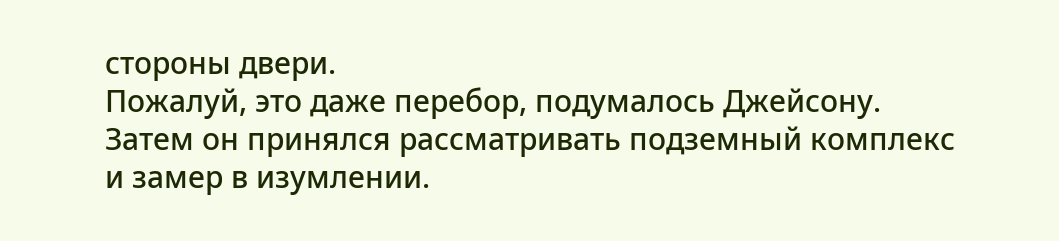стороны двери.
Пожалуй, это даже перебор, подумалось Джейсону.
Затем он принялся рассматривать подземный комплекс и замер в изумлении.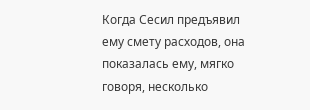Когда Сесил предъявил ему смету расходов, она показалась ему, мягко говоря, несколько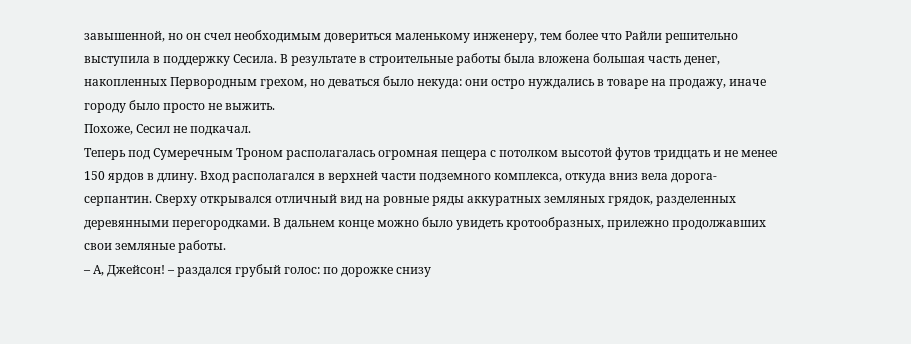завышенной, но он счел необходимым довериться маленькому инженеру, тем более что Райли решительно выступила в поддержку Сесила. В результате в строительные работы была вложена большая часть денег, накопленных Первородным грехом, но деваться было некуда: они остро нуждались в товаре на продажу, иначе городу было просто не выжить.
Похоже, Сесил не подкачал.
Теперь под Сумеречным Троном располагалась огромная пещера с потолком высотой футов тридцать и не менее 150 ярдов в длину. Вход располагался в верхней части подземного комплекса, откуда вниз вела дорога-серпантин. Сверху открывался отличный вид на ровные ряды аккуратных земляных грядок, разделенных деревянными перегородками. В дальнем конце можно было увидеть кротообразных, прилежно продолжавших свои земляные работы.
– А, Джейсон! – раздался грубый голос: по дорожке снизу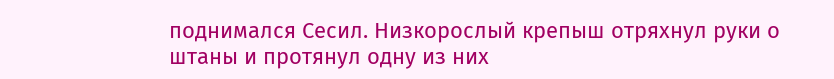поднимался Сесил. Низкорослый крепыш отряхнул руки о штаны и протянул одну из них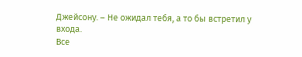Джейсону. – Не ожидал тебя, а то бы встретил у входа.
Все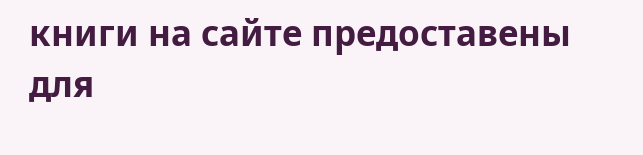книги на сайте предоставены для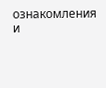ознакомления и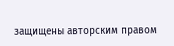защищены авторским правом